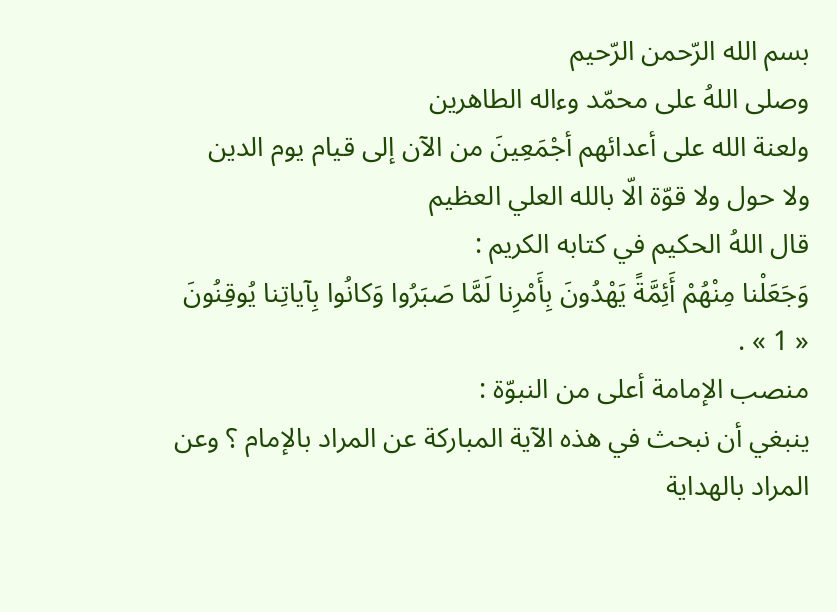بسم الله الرّحمن الرّحيم
وصلى اللهُ على محمّد وءاله الطاهرين
ولعنة الله على أعدائهم أجْمَعِينَ من الآن إلى قيام يوم الدين
ولا حول ولا قوّة الّا بالله العلي العظيم
قال اللهُ الحكيم في كتابه الكريم :
وَجَعَلْنا مِنْهُمْ أَئِمَّةً يَهْدُونَ بِأَمْرِنا لَمَّا صَبَرُوا وَكانُوا بِآياتِنا يُوقِنُونَ
« 1 » .
منصب الإمامة أعلى من النبوّة :
ينبغي أن نبحث في هذه الآية المباركة عن المراد بالإمام ؟ وعن المراد بالهداية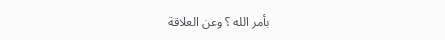بأمر الله ؟ وعن العلاقة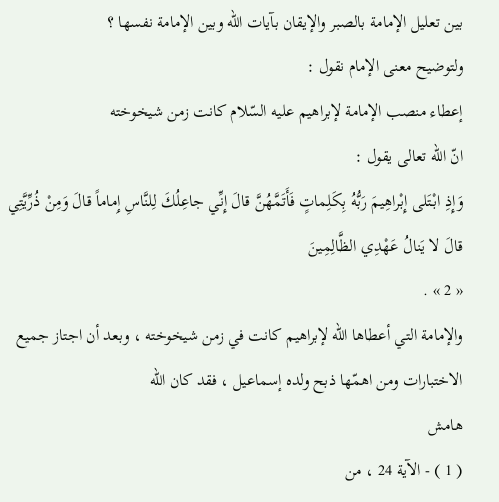بين تعليل الإمامة بالصبر والإيقان بآيات الله وبين الإمامة نفسها ؟
ولتوضيح معنى الإمام نقول :
إعطاء منصب الإمامة لإبراهيم عليه السّلام كانت زمن شيخوخته
انّ الله تعالى يقول :
وَإِذِ ابْتَلى إِبْراهِيمَ رَبُّهُ بِكَلِماتٍ فَأَتَمَّهُنَّ قالَ إِنِّي جاعِلُكَ لِلنَّاسِ إِماماً قالَ وَمِنْ ذُرِّيَّتِي قالَ لا يَنالُ عَهْدِي الظَّالِمِينَ
« 2 » .
والإمامة التي أعطاها الله لإبراهيم كانت في زمن شيخوخته ، وبعد أن اجتاز جميع الاختبارات ومن اهمّها ذبح ولده إسماعيل ، فقد كان الله
هامش
( 1 ) - الآية 24 ، من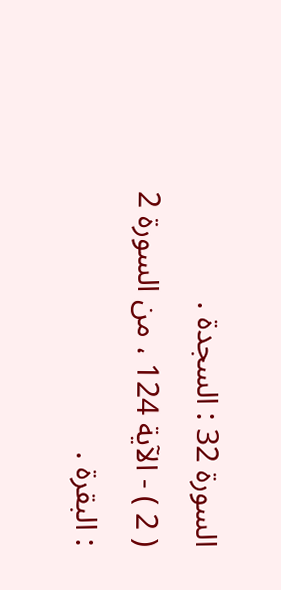السورة 32 : السجدة .
( 2 ) - الآية 124 ، من السورة 2 : البقرة .